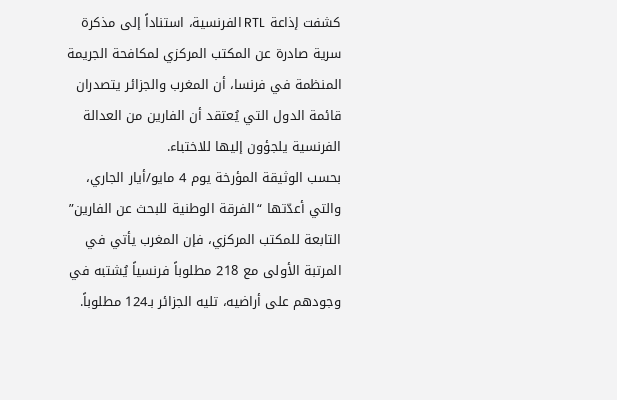كشفت إذاعة RTL الفرنسية، استناداً إلى مذكرة سرية صادرة عن المكتب المركزي لمكافحة الجريمة المنظمة في فرنسا، أن المغرب والجزائر يتصدران قائمة الدول التي يُعتقد أن الفارين من العدالة الفرنسية يلجؤون إليها للاختباء.
بحسب الوثيقة المؤرخة يوم 4 مايو/أيار الجاري، والتي أعدّتها “الفرقة الوطنية للبحث عن الفارين” التابعة للمكتب المركزي، فإن المغرب يأتي في المرتبة الأولى مع 218 مطلوباً فرنسياً يُشتبه في وجودهم على أراضيه، تليه الجزائر بـ124 مطلوباً.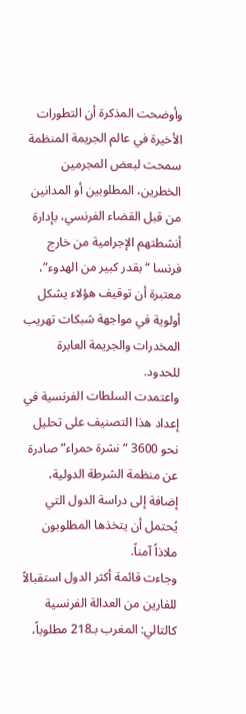وأوضحت المذكرة أن التطورات الأخيرة في عالم الجريمة المنظمة سمحت لبعض المجرمين الخطرين، المطلوبين أو المدانين من قبل القضاء الفرنسي، بإدارة أنشطتهم الإجرامية من خارج فرنسا “بقدر كبير من الهدوء”، معتبرة أن توقيف هؤلاء يشكل أولوية في مواجهة شبكات تهريب المخدرات والجريمة العابرة للحدود.
واعتمدت السلطات الفرنسية في إعداد هذا التصنيف على تحليل نحو 3600 “نشرة حمراء” صادرة عن منظمة الشرطة الدولية، إضافة إلى دراسة الدول التي يُحتمل أن يتخذها المطلوبون ملاذاً آمناً.
وجاءت قائمة أكثر الدول استقبالاً للفارين من العدالة الفرنسية كالتالي: المغرب بـ218 مطلوباً،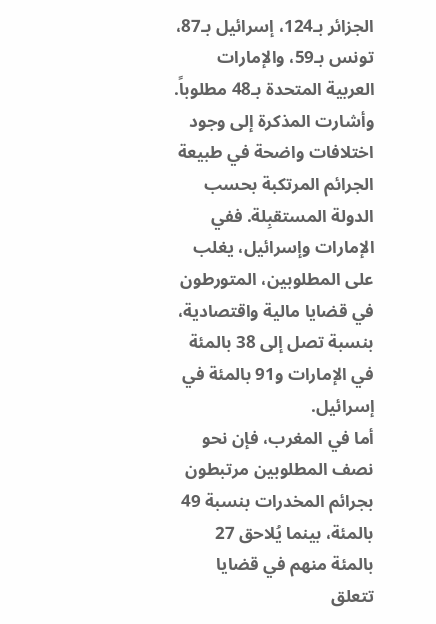الجزائر بـ124، إسرائيل بـ87، تونس بـ59، والإمارات العربية المتحدة بـ48 مطلوباً.
وأشارت المذكرة إلى وجود اختلافات واضحة في طبيعة الجرائم المرتكبة بحسب الدولة المستقبِلة. ففي الإمارات وإسرائيل، يغلب على المطلوبين، المتورطون في قضايا مالية واقتصادية، بنسبة تصل إلى 38 بالمئة في الإمارات و91 بالمئة في إسرائيل.
أما في المغرب، فإن نحو نصف المطلوبين مرتبطون بجرائم المخدرات بنسبة 49 بالمئة، بينما يُلاحق 27 بالمئة منهم في قضايا تتعلق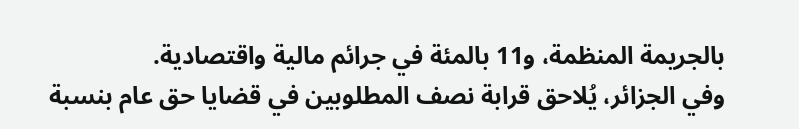بالجريمة المنظمة، و11 بالمئة في جرائم مالية واقتصادية.
وفي الجزائر، يُلاحق قرابة نصف المطلوبين في قضايا حق عام بنسبة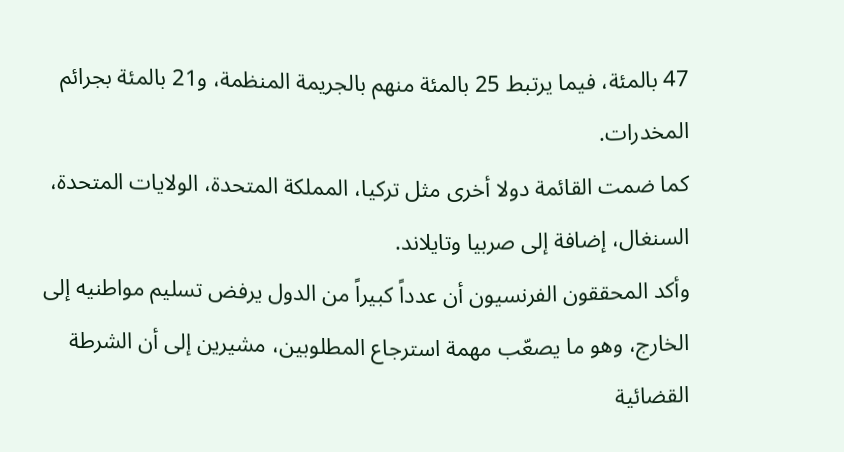47 بالمئة، فيما يرتبط 25 بالمئة منهم بالجريمة المنظمة، و21 بالمئة بجرائم المخدرات.
كما ضمت القائمة دولا أخرى مثل تركيا، المملكة المتحدة، الولايات المتحدة، السنغال، إضافة إلى صربيا وتايلاند.
وأكد المحققون الفرنسيون أن عدداً كبيراً من الدول يرفض تسليم مواطنيه إلى الخارج، وهو ما يصعّب مهمة استرجاع المطلوبين، مشيرين إلى أن الشرطة القضائية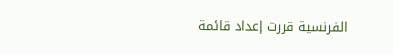الفرنسية قررت إعداد قائمة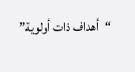“أهداف ذات أولوية”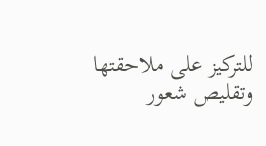للتركيز على ملاحقتها وتقليص شعور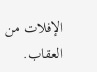الإفلات من العقاب.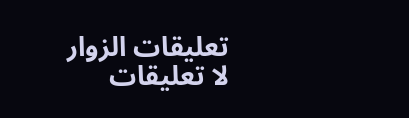تعليقات الزوار
لا تعليقات